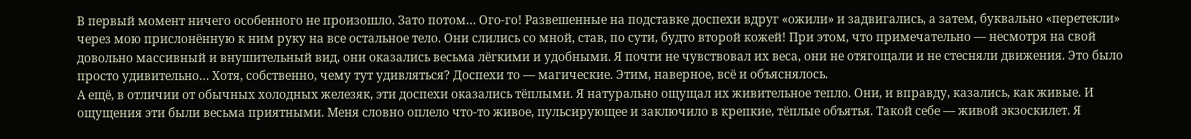В первый момент ничего особенного не произошло. Зато потом… Ого-го! Развешенные на подставке доспехи вдруг «ожили» и задвигались, а затем, буквально «перетекли» через мою прислонённую к ним руку на все остальное тело. Они слились со мной, став, по сути, будто второй кожей! При этом, что примечательно — несмотря на свой довольно массивный и внушительный вид, они оказались весьма лёгкими и удобными. Я почти не чувствовал их веса, они не отягощали и не стесняли движения. Это было просто удивительно… Хотя, собственно, чему тут удивляться? Доспехи то — магические. Этим, наверное, всё и объяснялось.
А ещё, в отличии от обычных холодных железяк, эти доспехи оказались тёплыми. Я натурально ощущал их живительное тепло. Они, и вправду, казались, как живые. И ощущения эти были весьма приятными. Меня словно оплело что-то живое, пульсирующее и заключило в крепкие, тёплые объятья. Такой себе — живой экзоскилет. Я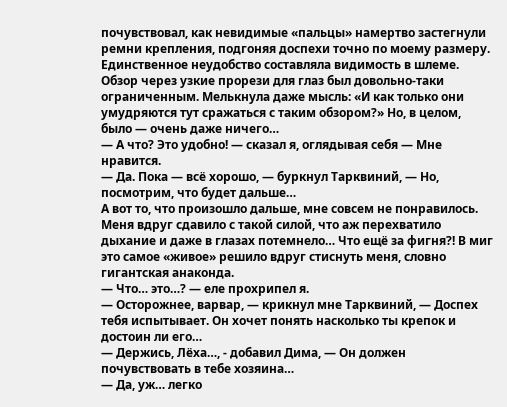почувствовал, как невидимые «пальцы» намертво застегнули ремни крепления, подгоняя доспехи точно по моему размеру. Единственное неудобство составляла видимость в шлеме. Обзор через узкие прорези для глаз был довольно-таки ограниченным. Мелькнула даже мысль: «И как только они умудряются тут сражаться с таким обзором?» Но, в целом, было — очень даже ничего…
— А что? Это удобно! — сказал я, оглядывая себя — Мне нравится.
— Да. Пока — всё хорошо, — буркнул Тарквиний, — Но, посмотрим, что будет дальше…
А вот то, что произошло дальше, мне совсем не понравилось. Меня вдруг сдавило с такой силой, что аж перехватило дыхание и даже в глазах потемнело… Что ещё за фигня?! В миг это самое «живое» решило вдруг стиснуть меня, словно гигантская анаконда.
— Что… это…? — еле прохрипел я.
— Осторожнее, варвар, — крикнул мне Тарквиний, — Доспех тебя испытывает. Он хочет понять насколько ты крепок и достоин ли его…
— Держись, Лёха…, - добавил Дима, — Он должен почувствовать в тебе хозяина…
— Да, уж… легко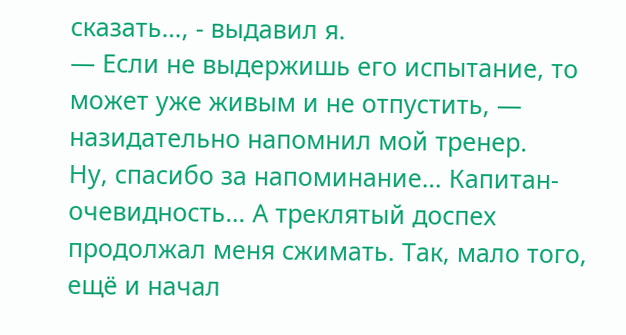сказать…, - выдавил я.
— Если не выдержишь его испытание, то может уже живым и не отпустить, — назидательно напомнил мой тренер.
Ну, спасибо за напоминание… Капитан-очевидность… А треклятый доспех продолжал меня сжимать. Так, мало того, ещё и начал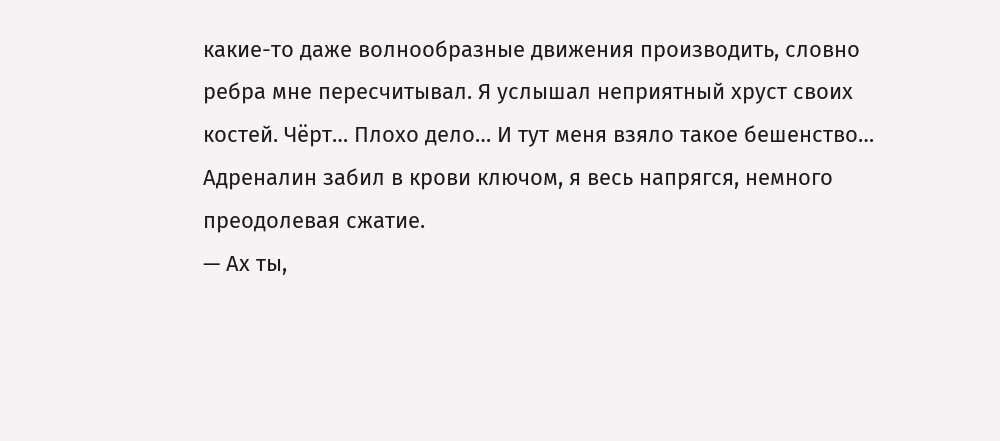какие-то даже волнообразные движения производить, словно ребра мне пересчитывал. Я услышал неприятный хруст своих костей. Чёрт… Плохо дело… И тут меня взяло такое бешенство… Адреналин забил в крови ключом, я весь напрягся, немного преодолевая сжатие.
— Ах ты,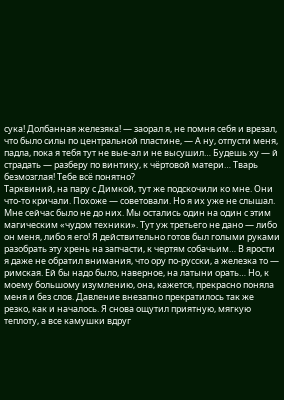сука! Долбанная железяка! — заорал я, не помня себя и врезал, что было силы по центральной пластине, — А ну, отпусти меня, падла, пока я тебя тут не вые-ал и не высушил… Будешь ху — й страдать — разберу по винтику, к чёртовой матери… Тварь безмозглая! Тебе всё понятно?
Тарквиний, на пару с Димкой, тут же подскочили ко мне. Они что-то кричали. Похоже — советовали. Но я их уже не слышал. Мне сейчас было не до них. Мы остались один на один с этим магическим «чудом техники». Тут уж третьего не дано — либо он меня, либо я его! Я действительно готов был голыми руками разобрать эту хрень на запчасти, к чертям собачьим… В ярости я даже не обратил внимания, что ору по-русски, а железка то — римская. Ей бы надо было, наверное, на латыни орать… Но, к моему большому изумлению, она, кажется, прекрасно поняла меня и без слов. Давление внезапно прекратилось так же резко, как и началось. Я снова ощутил приятную, мягкую теплоту, а все камушки вдруг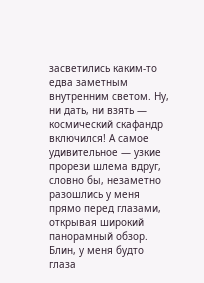засветились каким-то едва заметным внутренним светом. Ну, ни дать, ни взять — космический скафандр включился! А самое удивительное — узкие прорези шлема вдруг, словно бы, незаметно разошлись у меня прямо перед глазами, открывая широкий панорамный обзор. Блин, у меня будто глаза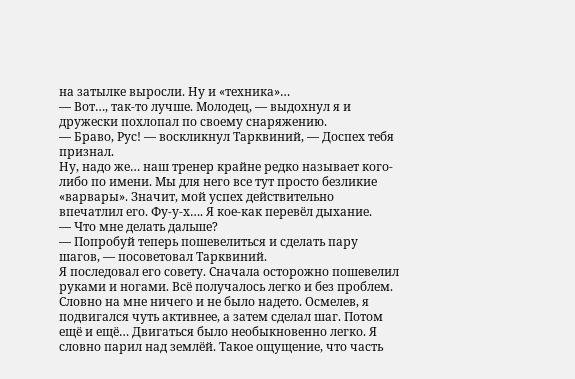на затылке выросли. Ну и «техника»…
— Вот…, так-то лучше. Молодец, — выдохнул я и дружески похлопал по своему снаряжению.
— Браво, Рус! — воскликнул Тарквиний, — Доспех тебя признал.
Ну, надо же… наш тренер крайне редко называет кого-либо по имени. Мы для него все тут просто безликие «варвары». Значит, мой успех действительно впечатлил его. Фу-у-х…. Я кое-как перевёл дыхание.
— Что мне делать дальше?
— Попробуй теперь пошевелиться и сделать пару шагов, — посоветовал Тарквиний.
Я последовал его совету. Сначала осторожно пошевелил руками и ногами. Всё получалось легко и без проблем. Словно на мне ничего и не было надето. Осмелев, я подвигался чуть активнее, а затем сделал шаг. Потом ещё и ещё… Двигаться было необыкновенно легко. Я словно парил над землёй. Такое ощущение, что часть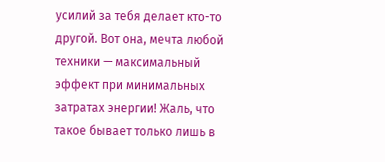усилий за тебя делает кто-то другой. Вот она, мечта любой техники — максимальный эффект при минимальных затратах энергии! Жаль, что такое бывает только лишь в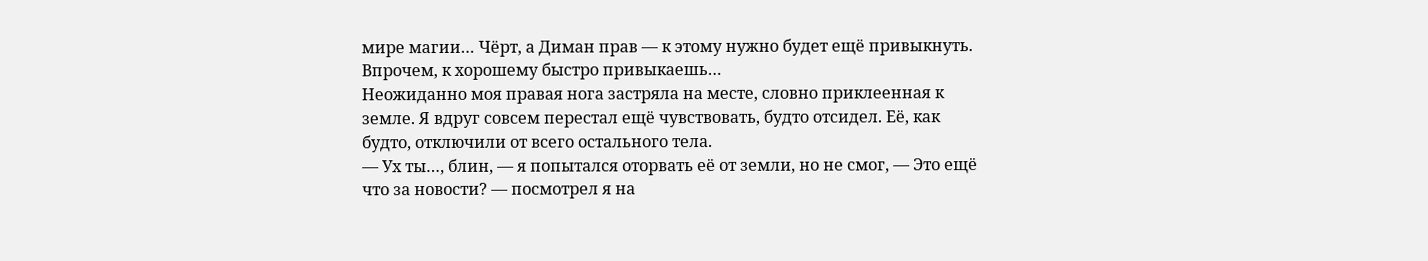мире магии… Чёрт, а Диман прав — к этому нужно будет ещё привыкнуть. Впрочем, к хорошему быстро привыкаешь…
Неожиданно моя правая нога застряла на месте, словно приклеенная к земле. Я вдруг совсем перестал ещё чувствовать, будто отсидел. Её, как будто, отключили от всего остального тела.
— Ух ты…, блин, — я попытался оторвать её от земли, но не смог, — Это ещё что за новости? — посмотрел я на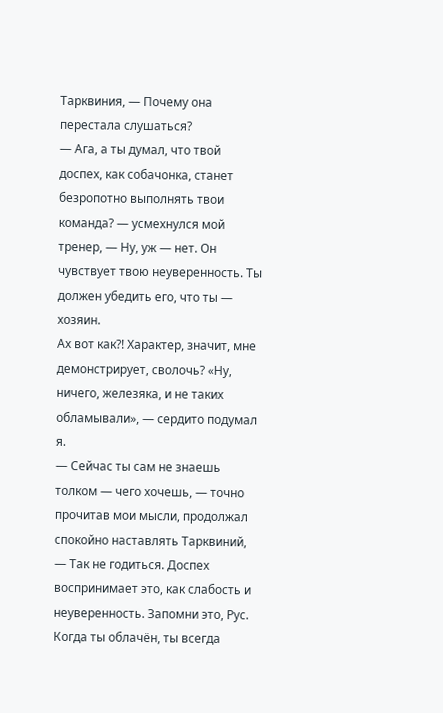Тарквиния, — Почему она перестала слушаться?
— Ага, а ты думал, что твой доспех, как собачонка, станет безропотно выполнять твои команда? — усмехнулся мой тренер, — Ну, уж — нет. Он чувствует твою неуверенность. Ты должен убедить его, что ты — хозяин.
Ах вот как?! Характер, значит, мне демонстрирует, сволочь? «Ну, ничего, железяка, и не таких обламывали», — сердито подумал я.
— Сейчас ты сам не знаешь толком — чего хочешь, — точно прочитав мои мысли, продолжал спокойно наставлять Тарквиний, — Так не годиться. Доспех воспринимает это, как слабость и неуверенность. Запомни это, Рус. Когда ты облачён, ты всегда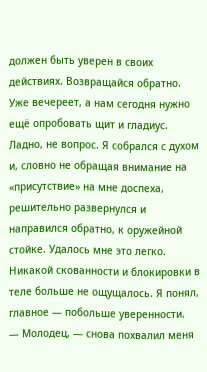должен быть уверен в своих действиях. Возвращайся обратно. Уже вечереет, а нам сегодня нужно ещё опробовать щит и гладиус.
Ладно, не вопрос. Я собрался с духом и, словно не обращая внимание на «присутствие» на мне доспеха, решительно развернулся и направился обратно, к оружейной стойке. Удалось мне это легко. Никакой скованности и блокировки в теле больше не ощущалось. Я понял, главное — побольше уверенности.
— Молодец, — снова похвалил меня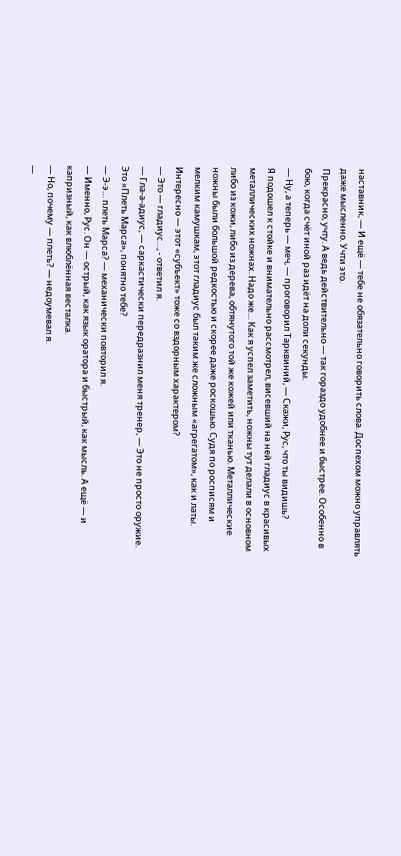наставник, — И ещё — тебе не обязательно говорить слова. Доспехом можно управлять даже мысленно. Учти это.
Прекрасно, учту. А ведь действительно — так гораздо удобнее и быстрее. Особенно в бою, когда счёт иной раз идёт на доли секунды.
— Ну, а теперь — меч, — проговорил Тарквиний, — Скажи, Рус, что ты видишь?
Я подошел к стойке и внимательно рассмотрел, висевший на ней гладиус в красивых металлических ножнах. Надо же… Как я успел заметить, ножны тут делали в основном либо из кожи, либо из дерева, обтянутого той же кожей или тканью. Металлические ножны были большой редкостью и скорее даже роскошью. Судя по росписям и мелким камушкам, этот гладиус был таким же сложным «агрегатом», как и латы. Интересно — этот «субъект» тоже со вздорным характером?
— Это — гладиус…, - ответил я.
— Гла-а-адиус, — саркастически передразнил меня тренер, — Это не просто оружие. Это «Плеть Марса», понятно тебе?
— Э-э… плеть Марса? — механически повторил я.
— Именно, Рус. Он — острый, как язык оратора и быстрый, как мысль. А ещё — и капризный, как влюблённая весталка.
— Но, почему — плеть? — недоумевал я.
—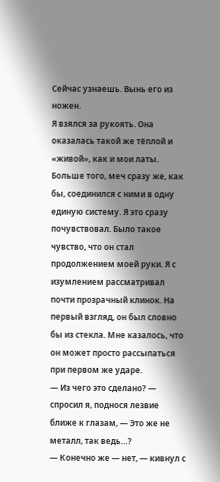Сейчас узнаешь. Вынь его из ножен.
Я взялся за рукоять. Она оказалась такой же тёплой и «живой», как и мои латы. Больше того, меч сразу же, как бы, соединился с ними в одну единую систему. Я это сразу почувствовал. Было такое чувство, что он стал продолжением моей руки. Я с изумлением рассматривал почти прозрачный клинок. На первый взгляд, он был словно бы из стекла. Мне казалось, что он может просто рассыпаться при первом же ударе.
— Из чего это сделано? — спросил я, поднося лезвие ближе к глазам, — Это же не металл, так ведь…?
— Конечно же — нет, — кивнул с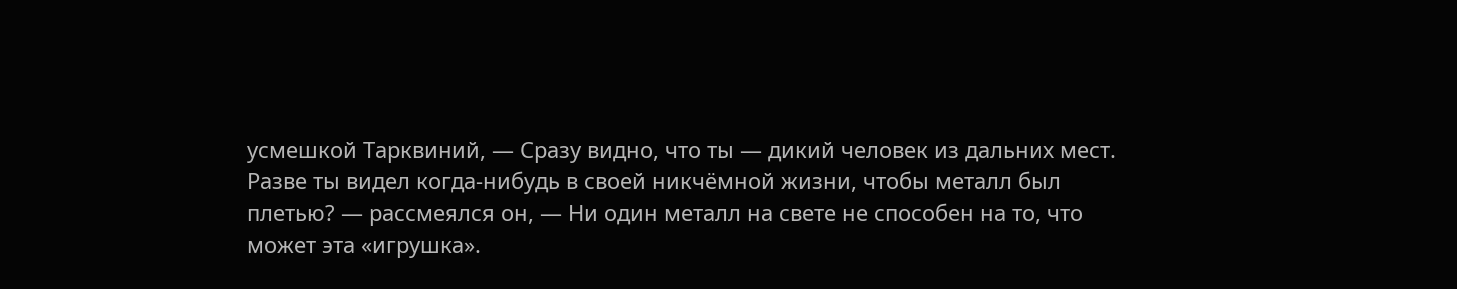усмешкой Тарквиний, — Сразу видно, что ты — дикий человек из дальних мест. Разве ты видел когда-нибудь в своей никчёмной жизни, чтобы металл был плетью? — рассмеялся он, — Ни один металл на свете не способен на то, что может эта «игрушка».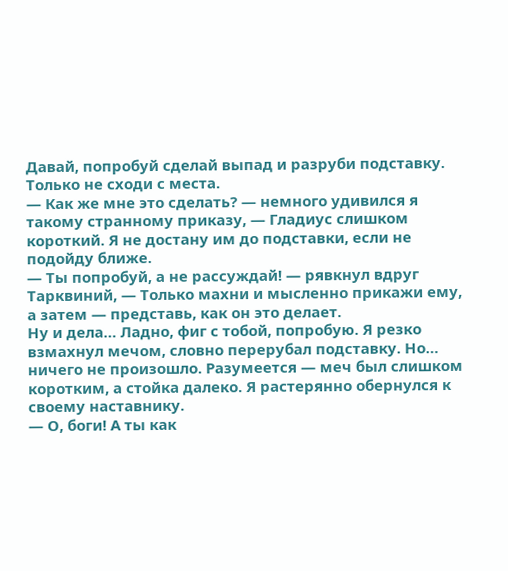Давай, попробуй сделай выпад и разруби подставку. Только не сходи с места.
— Как же мне это сделать? — немного удивился я такому странному приказу, — Гладиус слишком короткий. Я не достану им до подставки, если не подойду ближе.
— Ты попробуй, а не рассуждай! — рявкнул вдруг Тарквиний, — Только махни и мысленно прикажи ему, а затем — представь, как он это делает.
Ну и дела… Ладно, фиг с тобой, попробую. Я резко взмахнул мечом, словно перерубал подставку. Но… ничего не произошло. Разумеется — меч был слишком коротким, а стойка далеко. Я растерянно обернулся к своему наставнику.
— О, боги! А ты как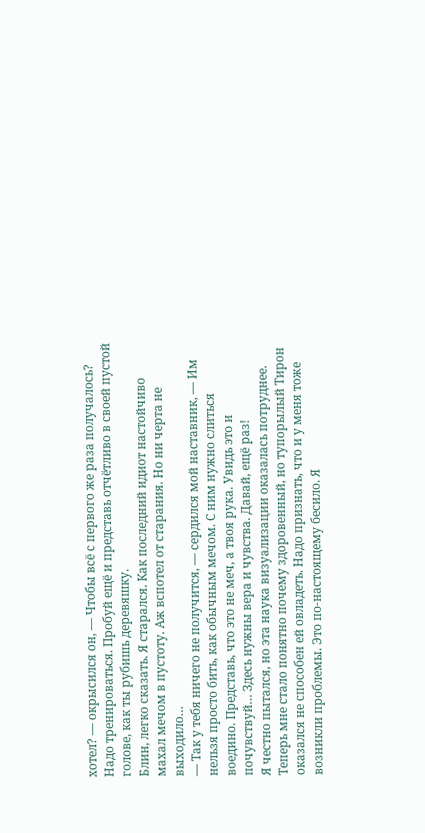хотел? — окрысился он, — Чтобы всё с первого же раза получалось? Надо тренироваться. Пробуй ещё и представь отчётливо в своей пустой голове, как ты рубишь деревяшку.
Блин, легко сказать. Я старался. Как последний идиот настойчиво махал мечом в пустоту. Аж вспотел от старания. Но ни черта не выходило…
— Так у тебя ничего не получится, — сердился мой наставник, — Им нельзя просто бить, как обычным мечом. С ним нужно слиться воедино. Представь, что это не меч, а твоя рука. Увидь это и почувствуй… Здесь нужны вера и чувства. Давай, ещё раз!
Я честно пытался, но эта наука визуализации оказалась потруднее. Теперь мне стало понятно почему здоровенный, но тупорылый Тирон оказался не способен ей овладеть. Надо признать, что и у меня тоже возникли проблемы. Это по-настоящему бесило. Я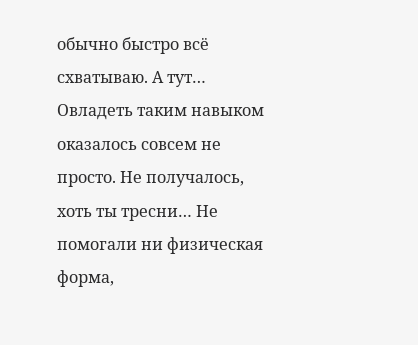обычно быстро всё схватываю. А тут… Овладеть таким навыком оказалось совсем не просто. Не получалось, хоть ты тресни… Не помогали ни физическая форма,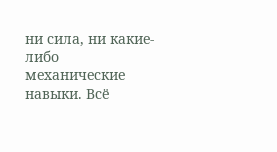ни сила, ни какие-либо механические навыки. Всё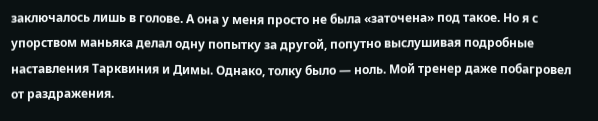заключалось лишь в голове. А она у меня просто не была «заточена» под такое. Но я с упорством маньяка делал одну попытку за другой, попутно выслушивая подробные наставления Тарквиния и Димы. Однако, толку было — ноль. Мой тренер даже побагровел от раздражения.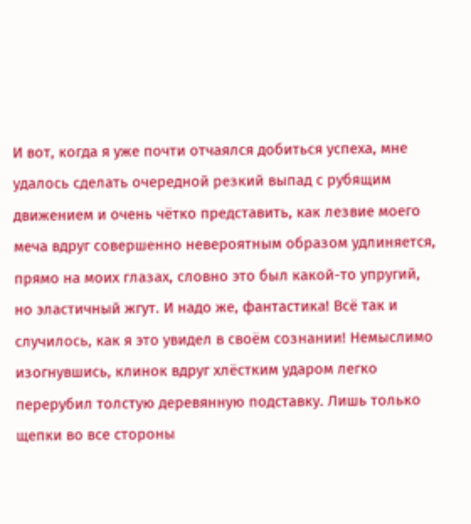И вот, когда я уже почти отчаялся добиться успеха, мне удалось сделать очередной резкий выпад с рубящим движением и очень чётко представить, как лезвие моего меча вдруг совершенно невероятным образом удлиняется, прямо на моих глазах, словно это был какой-то упругий, но эластичный жгут. И надо же, фантастика! Всё так и случилось, как я это увидел в своём сознании! Немыслимо изогнувшись, клинок вдруг хлёстким ударом легко перерубил толстую деревянную подставку. Лишь только щепки во все стороны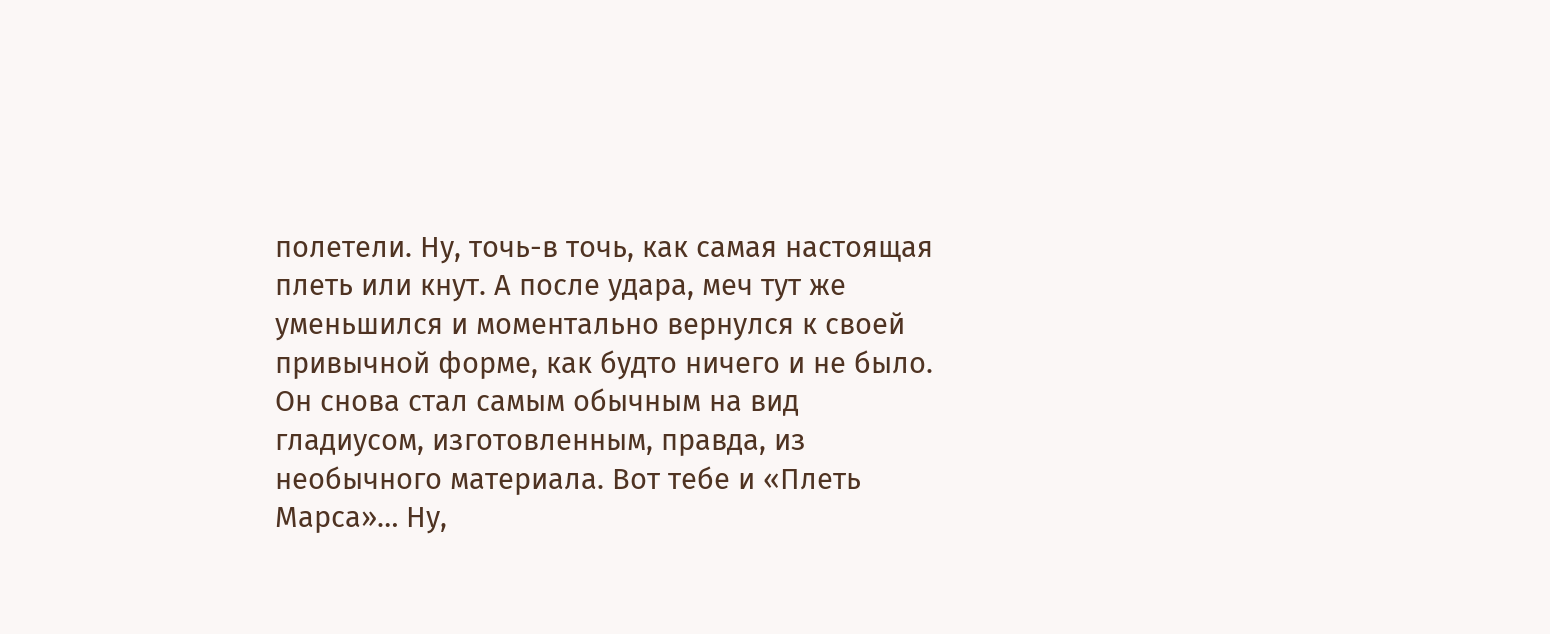полетели. Ну, точь-в точь, как самая настоящая плеть или кнут. А после удара, меч тут же уменьшился и моментально вернулся к своей привычной форме, как будто ничего и не было. Он снова стал самым обычным на вид гладиусом, изготовленным, правда, из необычного материала. Вот тебе и «Плеть Марса»… Ну,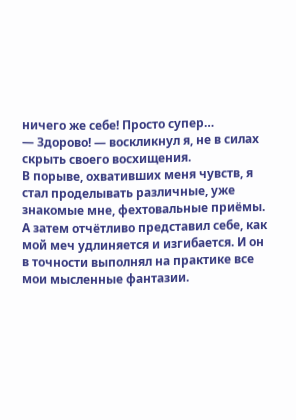ничего же себе! Просто супер…
— Здорово! — воскликнул я, не в силах скрыть своего восхищения.
В порыве, охвативших меня чувств, я стал проделывать различные, уже знакомые мне, фехтовальные приёмы. А затем отчётливо представил себе, как мой меч удлиняется и изгибается. И он в точности выполнял на практике все мои мысленные фантазии.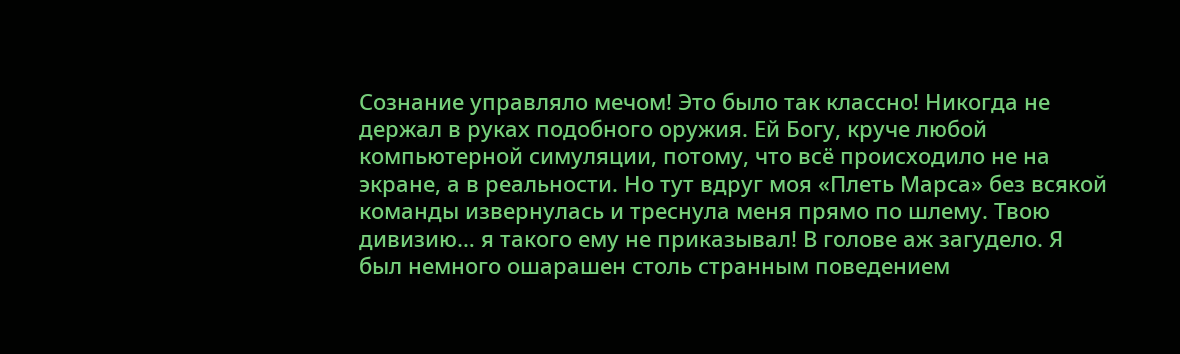Сознание управляло мечом! Это было так классно! Никогда не держал в руках подобного оружия. Ей Богу, круче любой компьютерной симуляции, потому, что всё происходило не на экране, а в реальности. Но тут вдруг моя «Плеть Марса» без всякой команды извернулась и треснула меня прямо по шлему. Твою дивизию… я такого ему не приказывал! В голове аж загудело. Я был немного ошарашен столь странным поведением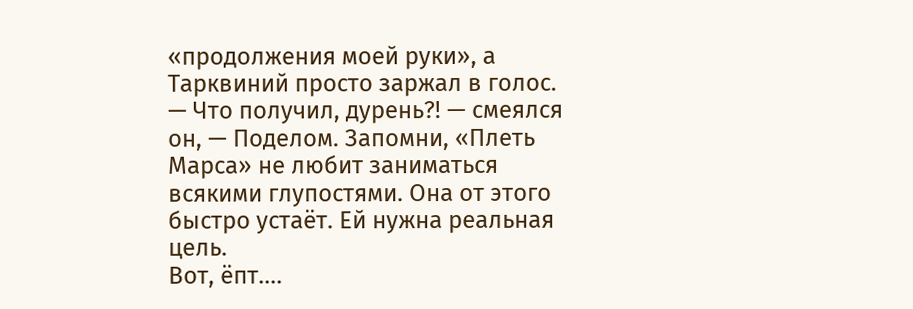«продолжения моей руки», а Тарквиний просто заржал в голос.
— Что получил, дурень?! — смеялся он, — Поделом. Запомни, «Плеть Марса» не любит заниматься всякими глупостями. Она от этого быстро устаёт. Ей нужна реальная цель.
Вот, ёпт….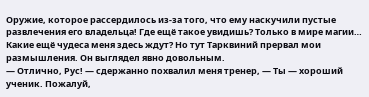Оружие, которое рассердилось из-за того, что ему наскучили пустые развлечения его владельца! Где ещё такое увидишь? Только в мире магии… Какие ещё чудеса меня здесь ждут? Но тут Тарквиний прервал мои размышления. Он выглядел явно довольным.
— Отлично, Рус! — сдержанно похвалил меня тренер, — Ты — хороший ученик. Пожалуй,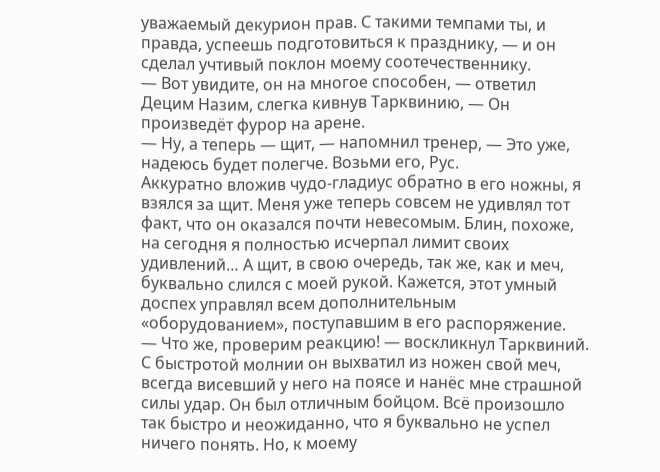уважаемый декурион прав. С такими темпами ты, и правда, успеешь подготовиться к празднику, — и он сделал учтивый поклон моему соотечественнику.
— Вот увидите, он на многое способен, — ответил Децим Назим, слегка кивнув Тарквинию, — Он произведёт фурор на арене.
— Ну, а теперь — щит, — напомнил тренер, — Это уже, надеюсь будет полегче. Возьми его, Рус.
Аккуратно вложив чудо-гладиус обратно в его ножны, я взялся за щит. Меня уже теперь совсем не удивлял тот факт, что он оказался почти невесомым. Блин, похоже, на сегодня я полностью исчерпал лимит своих удивлений… А щит, в свою очередь, так же, как и меч, буквально слился с моей рукой. Кажется, этот умный доспех управлял всем дополнительным «оборудованием», поступавшим в его распоряжение.
— Что же, проверим реакцию! — воскликнул Тарквиний.
С быстротой молнии он выхватил из ножен свой меч, всегда висевший у него на поясе и нанёс мне страшной силы удар. Он был отличным бойцом. Всё произошло так быстро и неожиданно, что я буквально не успел ничего понять. Но, к моему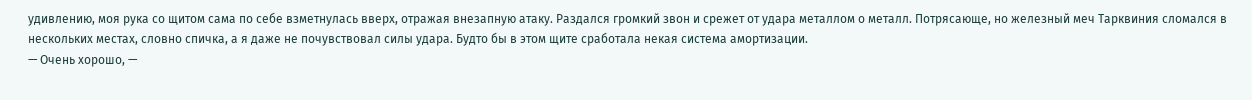удивлению, моя рука со щитом сама по себе взметнулась вверх, отражая внезапную атаку. Раздался громкий звон и срежет от удара металлом о металл. Потрясающе, но железный меч Тарквиния сломался в нескольких местах, словно спичка, а я даже не почувствовал силы удара. Будто бы в этом щите сработала некая система амортизации.
— Очень хорошо, —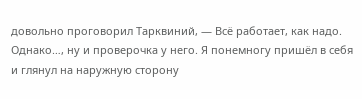довольно проговорил Тарквиний, — Всё работает, как надо.
Однако…, ну и проверочка у него. Я понемногу пришёл в себя и глянул на наружную сторону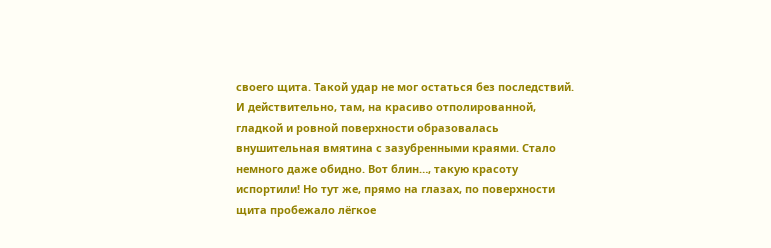своего щита. Такой удар не мог остаться без последствий. И действительно, там, на красиво отполированной, гладкой и ровной поверхности образовалась внушительная вмятина с зазубренными краями. Стало немного даже обидно. Вот блин…, такую красоту испортили! Но тут же, прямо на глазах, по поверхности щита пробежало лёгкое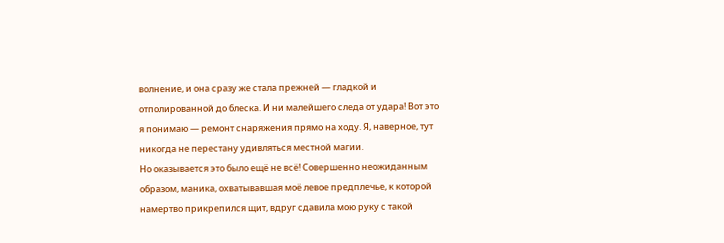волнение, и она сразу же стала прежней — гладкой и отполированной до блеска. И ни малейшего следа от удара! Вот это я понимаю — ремонт снаряжения прямо на ходу. Я, наверное, тут никогда не перестану удивляться местной магии.
Но оказывается это было ещё не всё! Совершенно неожиданным образом, маника, охватывавшая моё левое предплечье, к которой намертво прикрепился щит, вдруг сдавила мою руку с такой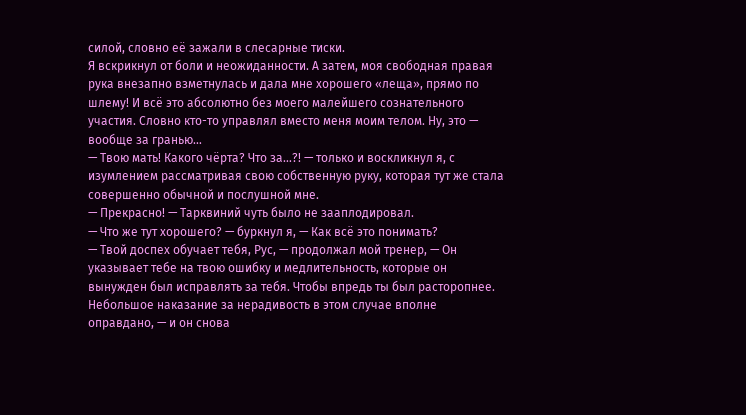силой, словно её зажали в слесарные тиски.
Я вскрикнул от боли и неожиданности. А затем, моя свободная правая рука внезапно взметнулась и дала мне хорошего «леща», прямо по шлему! И всё это абсолютно без моего малейшего сознательного участия. Словно кто-то управлял вместо меня моим телом. Ну, это — вообще за гранью…
— Твою мать! Какого чёрта? Что за…?! — только и воскликнул я, с изумлением рассматривая свою собственную руку, которая тут же стала совершенно обычной и послушной мне.
— Прекрасно! — Тарквиний чуть было не зааплодировал.
— Что же тут хорошего? — буркнул я, — Как всё это понимать?
— Твой доспех обучает тебя, Рус, — продолжал мой тренер, — Он указывает тебе на твою ошибку и медлительность, которые он вынужден был исправлять за тебя. Чтобы впредь ты был расторопнее. Небольшое наказание за нерадивость в этом случае вполне оправдано, — и он снова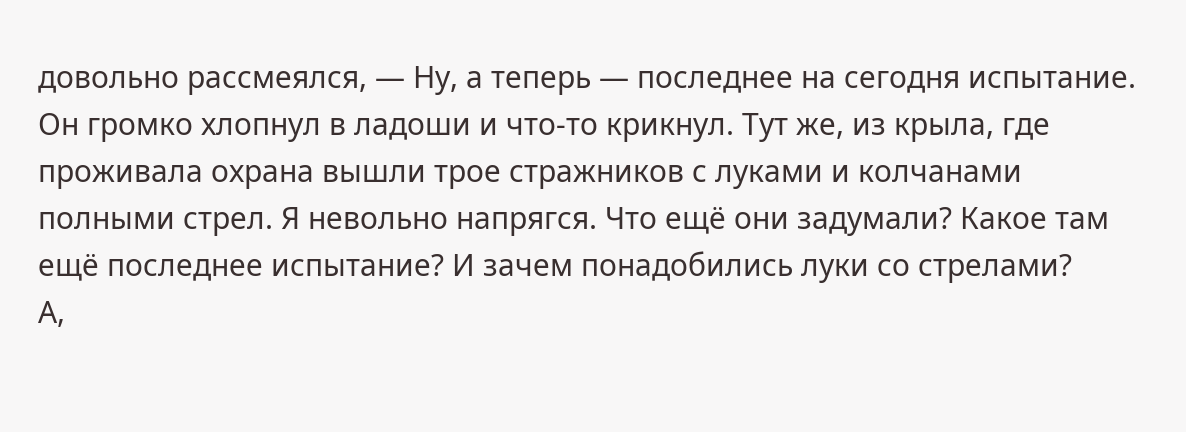довольно рассмеялся, — Ну, а теперь — последнее на сегодня испытание.
Он громко хлопнул в ладоши и что-то крикнул. Тут же, из крыла, где проживала охрана вышли трое стражников с луками и колчанами полными стрел. Я невольно напрягся. Что ещё они задумали? Какое там ещё последнее испытание? И зачем понадобились луки со стрелами?
А,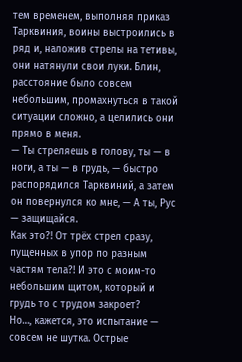тем временем, выполняя приказ Тарквиния, воины выстроились в ряд и, наложив стрелы на тетивы, они натянули свои луки. Блин, расстояние было совсем небольшим, промахнуться в такой ситуации сложно, а целились они прямо в меня.
— Ты стреляешь в голову, ты — в ноги, а ты — в грудь, — быстро распорядился Тарквиний, а затем он повернулся ко мне, — А ты, Рус — защищайся.
Как это?! От трёх стрел сразу, пущенных в упор по разным частям тела?! И это с моим-то небольшим щитом, который и грудь то с трудом закроет?
Но…, кажется, это испытание — совсем не шутка. Острые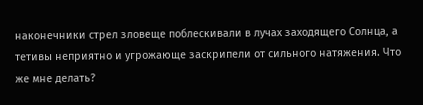наконечники стрел зловеще поблескивали в лучах заходящего Солнца, а тетивы неприятно и угрожающе заскрипели от сильного натяжения. Что же мне делать?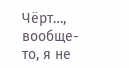Чёрт…, вообще-то, я не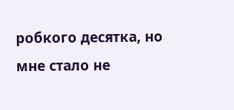робкого десятка, но мне стало не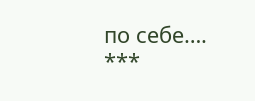по себе….
***